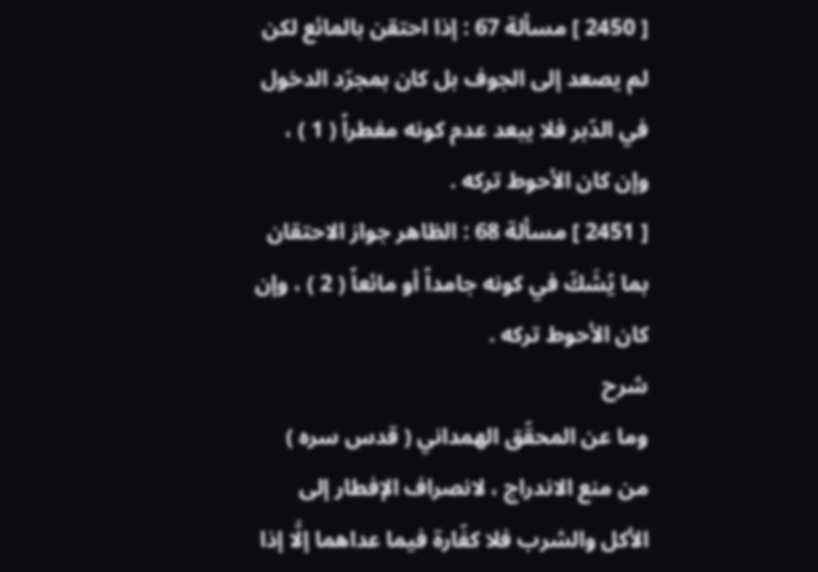[ 2450 ] مسألة 67 : إذا احتقن بالمائع لكن لم يصعد إلى الجوف بل كان بمجرّد الدخول في الدّبر فلا يبعد عدم كونه مفطراً ( 1 ) ، وإن كان الأحوط تركه .
[ 2451 ] مسألة 68 : الظاهر جواز الاحتقان بما يُشَكّ في كونه جامداً أو مائعاً ( 2 ) ، وإن كان الأحوط تركه .
شرح
وما عن المحقّق الهمداني ( قدس سره ) من منع الاندراج ، لانصراف الإفطار إلى الأكل والشرب فلا كفّارة فيما عداهما إلَّا إذا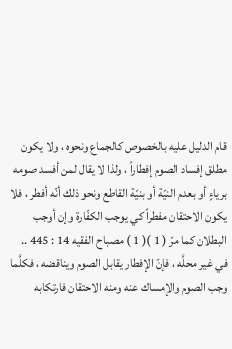قام الدليل عليه بالخصوص كالجماع ونحوه ، ولا يكون مطلق إفساد الصوم إفطاراً ، ولذا لا يقال لمن أفسد صومه برياءٍ أو بعدم النيّة أو بنيّة القاطع ونحو ذلك أنّه أفطر ، فلا يكون الاحتقان مفطراً كي يوجب الكفّارة وإن أوجب البطلان كما مرّ ( 1 )( 1 ) مصباح الفقيه 14 : 445 ..
في غير محلَّه ، فإنّ الإفطار يقابل الصوم ويناقضه ، فكلَّما وجب الصوم والإمساك عنه ومنه الاحتقان فارتكابه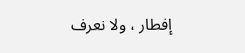إفطار ، ولا نعرف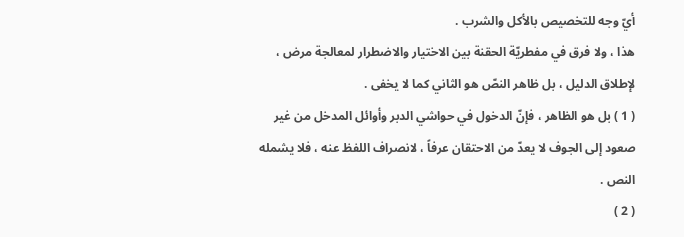أيّ وجه للتخصيص بالأكل والشرب .
هذا ، ولا فرق في مفطريّة الحقنة بين الاختيار والاضطرار لمعالجة مرض ، لإطلاق الدليل ، بل ظاهر النصّ هو الثاني كما لا يخفى .
( 1 ) بل هو الظاهر ، فإنّ الدخول في حواشي الدبر وأوائل المدخل من غير صعود إلى الجوف لا يعدّ من الاحتقان عرفاً ، لانصراف اللفظ عنه ، فلا يشمله النص .
( 2 )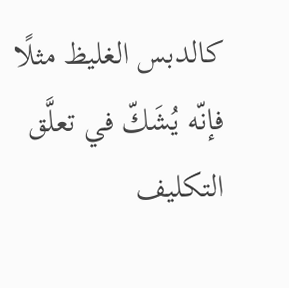كالدبس الغليظ مثلًا فإنّه يُشَكّ في تعلَّق التكليف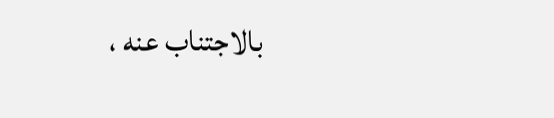بالاجتناب عنه ،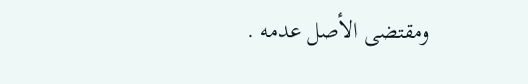ومقتضى الأصل عدمه .